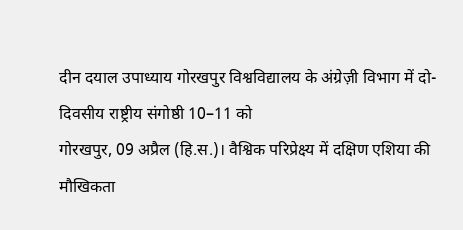दीन दयाल उपाध्याय गोरखपुर विश्वविद्यालय के अंग्रेज़ी विभाग में दो-दिवसीय राष्ट्रीय संगोष्ठी 10–11 को
गोरखपुर, 09 अप्रैल (हि.स.)। वैश्विक परिप्रेक्ष्य में दक्षिण एशिया की मौखिकता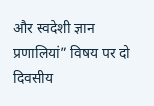और स्वदेशी ज्ञान प्रणालियां” विषय पर दो दिवसीय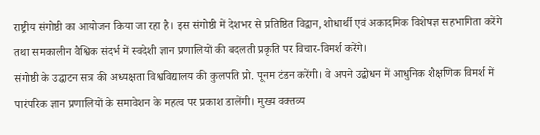राष्ट्रीय संगोष्ठी का आयोजन किया जा रहा है। इस संगोष्ठी में देशभर से प्रतिष्ठित विद्वान, शोधार्थी एवं अकादमिक विशेषज्ञ सहभागिता करेंगे तथा समकालीन वैश्विक संदर्भ में स्वदेशी ज्ञान प्रणालियों की बदलती प्रकृति पर विचार-विमर्श करेंगे।
संगोष्ठी के उद्घाटन सत्र की अध्यक्षता विश्वविद्यालय की कुलपति प्रो. पूनम टंडन करेंगी। वे अपने उद्बोधन में आधुनिक शैक्षणिक विमर्श में पारंपरिक ज्ञान प्रणालियों के समावेशन के महत्व पर प्रकाश डालेंगी। मुख्य वक्तव्य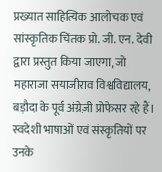प्रख्यात साहित्यिक आलोचक एवं सांस्कृतिक चिंतक प्रो. जी. एन. देवी द्वारा प्रस्तुत किया जाएगा, जो महाराजा सयाजीराव विश्वविद्यालय, बड़ौदा के पूर्व अंग्रेज़ी प्रोफेसर रहे हैं। स्वदेशी भाषाओं एवं संस्कृतियों पर उनके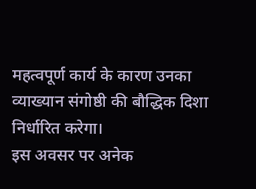महत्वपूर्ण कार्य के कारण उनका व्याख्यान संगोष्ठी की बौद्धिक दिशा निर्धारित करेगा।
इस अवसर पर अनेक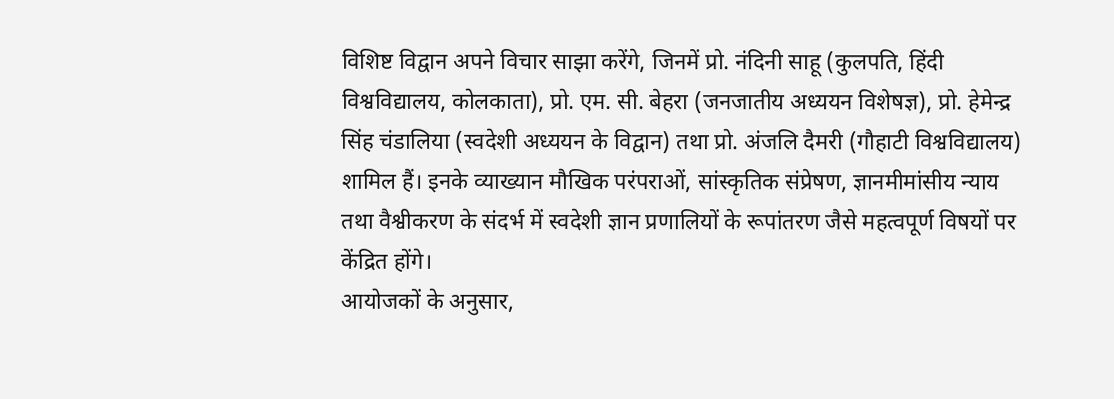विशिष्ट विद्वान अपने विचार साझा करेंगे, जिनमें प्रो. नंदिनी साहू (कुलपति, हिंदी विश्वविद्यालय, कोलकाता), प्रो. एम. सी. बेहरा (जनजातीय अध्ययन विशेषज्ञ), प्रो. हेमेन्द्र सिंह चंडालिया (स्वदेशी अध्ययन के विद्वान) तथा प्रो. अंजलि दैमरी (गौहाटी विश्वविद्यालय) शामिल हैं। इनके व्याख्यान मौखिक परंपराओं, सांस्कृतिक संप्रेषण, ज्ञानमीमांसीय न्याय तथा वैश्वीकरण के संदर्भ में स्वदेशी ज्ञान प्रणालियों के रूपांतरण जैसे महत्वपूर्ण विषयों पर केंद्रित होंगे।
आयोजकों के अनुसार,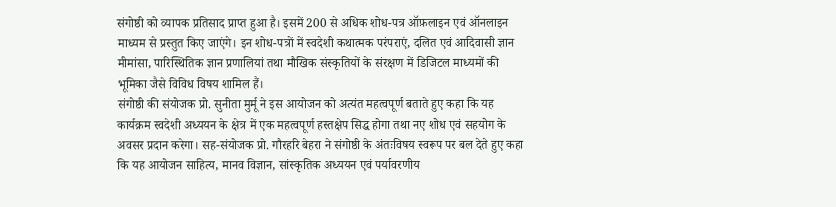संगोष्ठी को व्यापक प्रतिसाद प्राप्त हुआ है। इसमें 200 से अधिक शोध-पत्र ऑफ़लाइन एवं ऑनलाइन माध्यम से प्रस्तुत किए जाएंगे। इन शोध-पत्रों में स्वदेशी कथात्मक परंपराएं, दलित एवं आदिवासी ज्ञान मीमांसा, पारिस्थितिक ज्ञान प्रणालियां तथा मौखिक संस्कृतियों के संरक्षण में डिजिटल माध्यमों की भूमिका जैसे विविध विषय शामिल हैं।
संगोष्ठी की संयोजक प्रो. सुनीता मुर्मू ने इस आयोजन को अत्यंत महत्वपूर्ण बताते हुए कहा कि यह कार्यक्रम स्वदेशी अध्ययन के क्षेत्र में एक महत्वपूर्ण हस्तक्षेप सिद्ध होगा तथा नए शोध एवं सहयोग के अवसर प्रदान करेगा। सह-संयोजक प्रो. गौरहरि बेहरा ने संगोष्ठी के अंतःविषय स्वरूप पर बल देते हुए कहा कि यह आयोजन साहित्य, मानव विज्ञान, सांस्कृतिक अध्ययन एवं पर्यावरणीय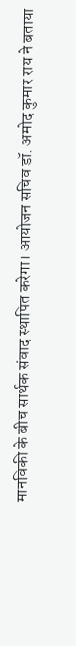मानविकी के बीच सार्थक संवाद स्थापित करेगा। आयोजन सचिव डॉ. अमोद कुमार राय ने बताया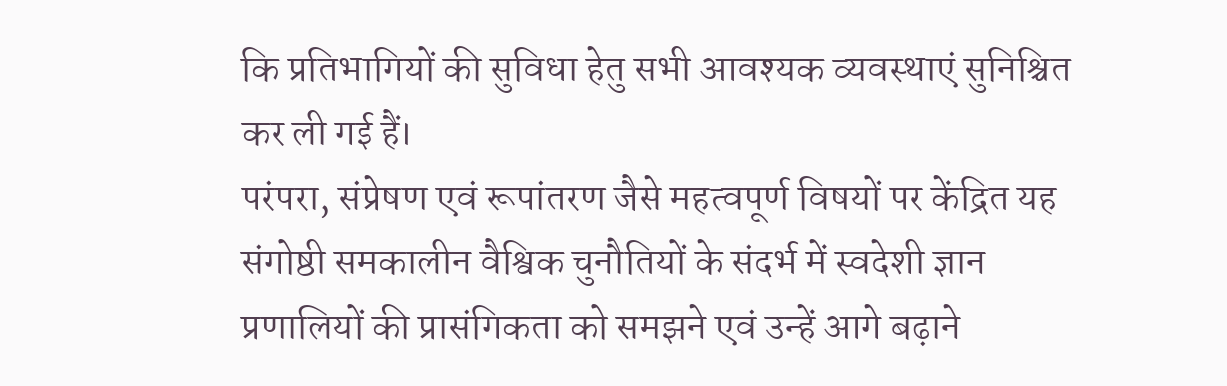कि प्रतिभागियों की सुविधा हेतु सभी आवश्यक व्यवस्थाएं सुनिश्चित कर ली गई हैं।
परंपरा, संप्रेषण एवं रूपांतरण जैसे महत्वपूर्ण विषयों पर केंद्रित यह संगोष्ठी समकालीन वैश्विक चुनौतियों के संदर्भ में स्वदेशी ज्ञान प्रणालियों की प्रासंगिकता को समझने एवं उन्हें आगे बढ़ाने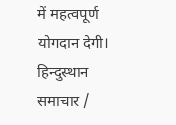में महत्वपूर्ण योगदान देगी।
हिन्दुस्थान समाचार /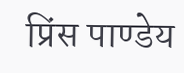प्रिंस पाण्डेय